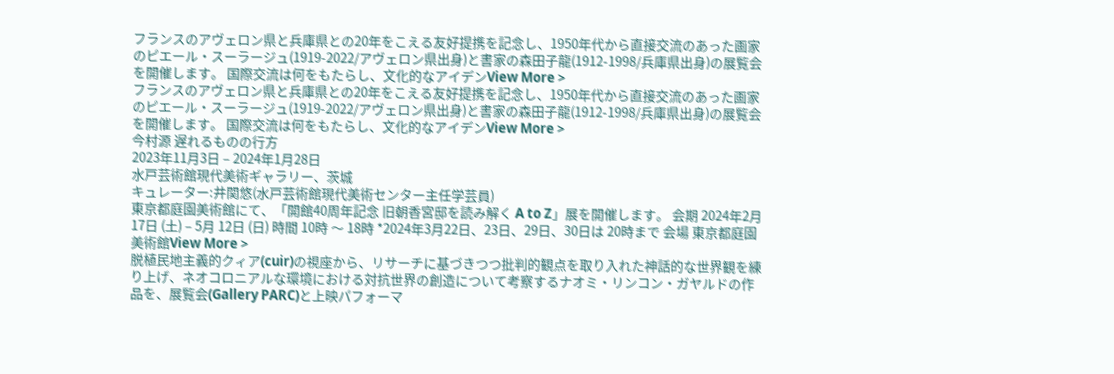フランスのアヴェロン県と兵庫県との20年をこえる友好提携を記念し、1950年代から直接交流のあった画家のピエール・スーラージュ(1919-2022/アヴェロン県出身)と書家の森田子龍(1912-1998/兵庫県出身)の展覧会を開催します。 国際交流は何をもたらし、文化的なアイデンView More >
フランスのアヴェロン県と兵庫県との20年をこえる友好提携を記念し、1950年代から直接交流のあった画家のピエール・スーラージュ(1919-2022/アヴェロン県出身)と書家の森田子龍(1912-1998/兵庫県出身)の展覧会を開催します。 国際交流は何をもたらし、文化的なアイデンView More >
今村源 遅れるものの行方
2023年11月3日 – 2024年1月28日
水戸芸術館現代美術ギャラリー、茨城
キュレーター:井関悠(水戸芸術館現代美術センター主任学芸員)
東京都庭園美術館にて、「開館40周年記念 旧朝香宮邸を読み解く A to Z」展を開催します。 会期 2024年2月17日 (土) – 5月 12日 (日) 時間 10時 〜 18時 *2024年3月22日、23日、29日、30日は 20時まで 会場 東京都庭園美術館View More >
脱植民地主義的クィア(cuir)の視座から、リサーチに基づきつつ批判的観点を取り入れた神話的な世界観を練り上げ、ネオコロニアルな環境における対抗世界の創造について考察するナオミ・リンコン・ガヤルドの作品を、展覧会(Gallery PARC)と上映パフォーマ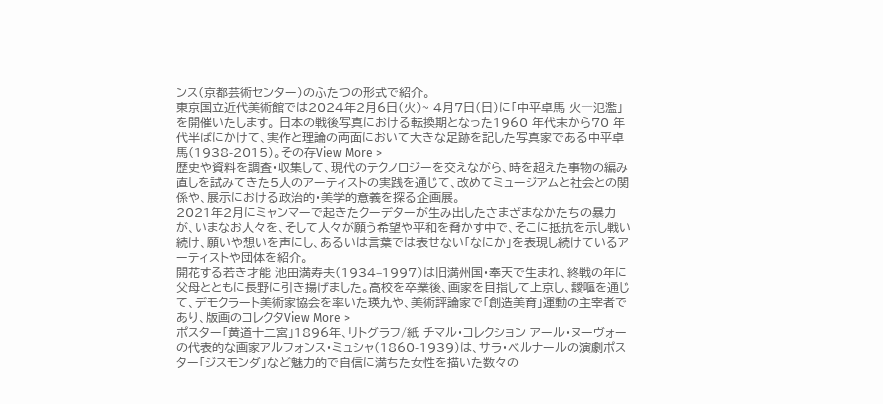ンス(京都芸術センター)のふたつの形式で紹介。
東京国立近代美術館では2024年2月6日(火)~ 4月7日(日)に「中平卓馬 火―氾濫」を開催いたします。 日本の戦後写真における転換期となった1960 年代末から70 年代半ばにかけて、実作と理論の両面において大きな足跡を記した写真家である中平卓馬(1938-2015)。その存View More >
歴史や資料を調査・収集して、現代のテクノロジーを交えながら、時を超えた事物の編み直しを試みてきた5人のアーティストの実践を通じて、改めてミュージアムと社会との関係や、展示における政治的・美学的意義を探る企画展。
2021年2月にミャンマーで起きたクーデターが生み出したさまざまなかたちの暴力が、いまなお人々を、そして人々が願う希望や平和を脅かす中で、そこに抵抗を示し戦い続け、願いや想いを声にし、あるいは言葉では表せない「なにか」を表現し続けているアーティストや団体を紹介。
開花する若き才能 池田満寿夫(1934–1997)は旧満州国・奉天で生まれ、終戦の年に父母とともに長野に引き揚げました。高校を卒業後、画家を目指して上京し、靉嘔を通じて、デモクラート美術家協会を率いた瑛九や、美術評論家で「創造美育」運動の主宰者であり、版画のコレクタView More >
ポスター「黄道十二宮」1896年、リトグラフ/紙 チマル・コレクション アール・ヌーヴォーの代表的な画家アルフォンス・ミュシャ(1860-1939)は、サラ・ベルナールの演劇ポスター「ジスモンダ」など魅力的で自信に満ちた女性を描いた数々の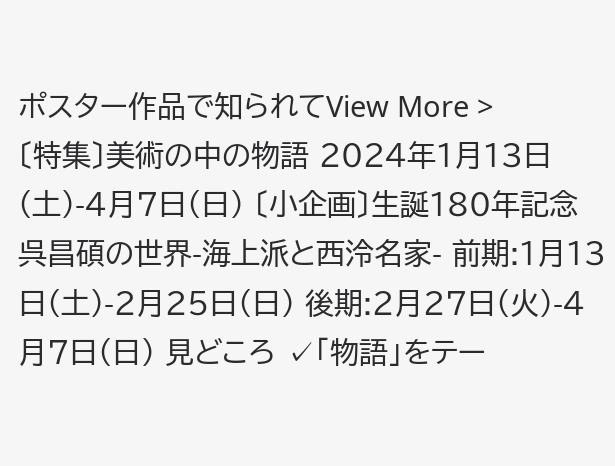ポスター作品で知られてView More >
〔特集〕美術の中の物語 2024年1月13日(土)-4月7日(日) 〔小企画〕生誕180年記念 呉昌碩の世界-海上派と西泠名家- 前期:1月13日(土)-2月25日(日) 後期:2月27日(火)-4月7日(日) 見どころ ✓「物語」をテー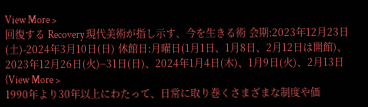View More >
回復する Recovery 現代美術が指し示す、今を生きる術 会期:2023年12月23日(土)-2024年3月10日(日) 休館日:月曜日(1月1日、1月8日、2月12日は開館)、2023年12月26日(火)−31日(日)、2024年1月4日(木)、1月9日(火)、2月13日(View More >
1990年より30年以上にわたって、日常に取り巻くさまざまな制度や価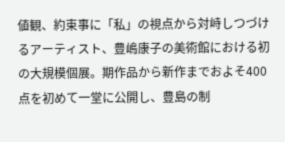値観、約束事に「私」の視点から対峙しつづけるアーティスト、豊嶋康子の美術館における初の大規模個展。期作品から新作までおよそ400点を初めて一堂に公開し、豊島の制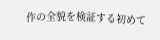作の全貌を検証する初めて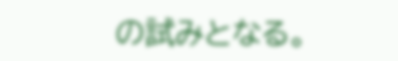の試みとなる。